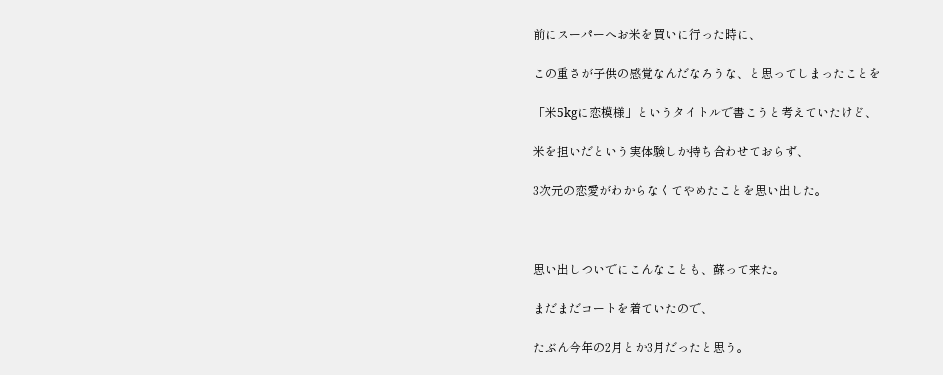前にスーパーへお米を買いに行った時に、

この重さが子供の感覚なんだなろうな、と思ってしまったことを

「米5kgに恋模様」というタイトルで書こうと考えていたけど、

米を担いだという実体験しか持ち合わせておらず、

3次元の恋愛がわからなくてやめたことを思い出した。



思い出しついでにこんなことも、蘇って来た。

まだまだコートを着ていたので、

たぶん今年の2月とか3月だったと思う。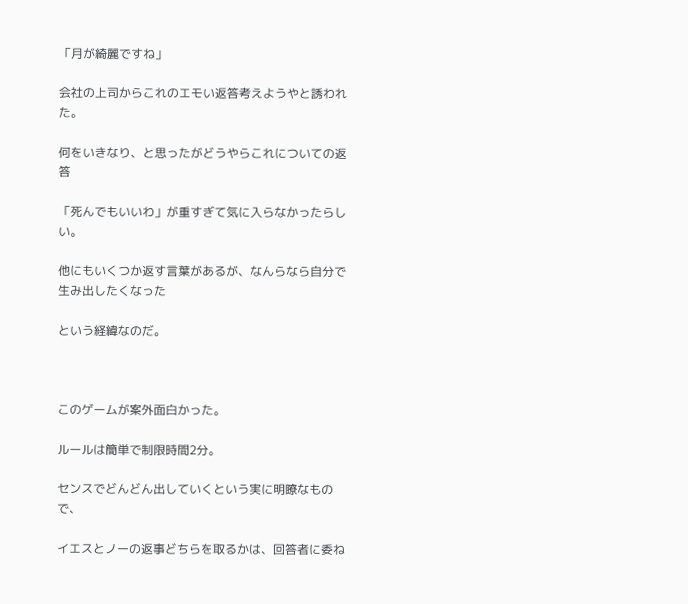「月が綺麗ですね」

会社の上司からこれのエモい返答考えようやと誘われた。

何をいきなり、と思ったがどうやらこれについての返答

「死んでもいいわ」が重すぎて気に入らなかったらしい。

他にもいくつか返す言葉があるが、なんらなら自分で生み出したくなった

という経緯なのだ。



このゲームが案外面白かった。

ルールは簡単で制限時間2分。

センスでどんどん出していくという実に明瞭なもので、

イエスとノーの返事どちらを取るかは、回答者に委ね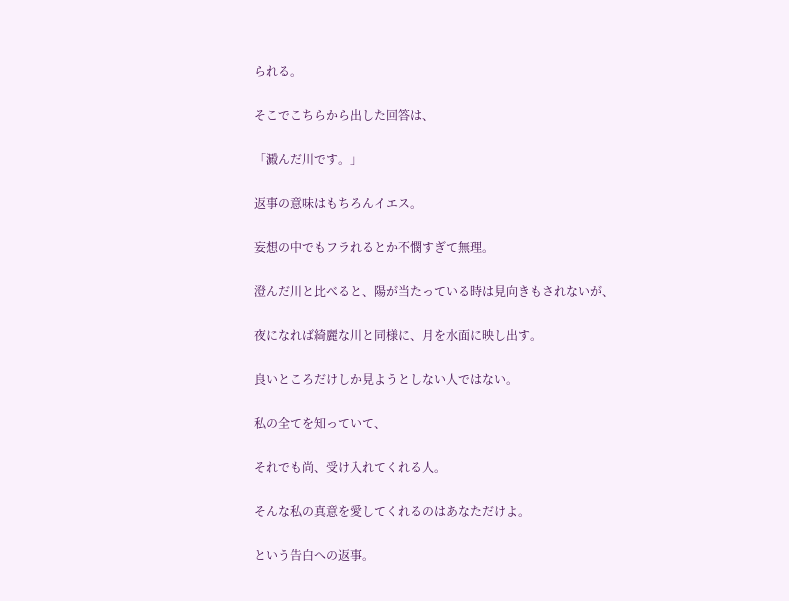られる。

そこでこちらから出した回答は、

「澱んだ川です。」

返事の意味はもちろんイエス。

妄想の中でもフラれるとか不憫すぎて無理。

澄んだ川と比べると、陽が当たっている時は見向きもされないが、

夜になれば綺麗な川と同様に、月を水面に映し出す。

良いところだけしか見ようとしない人ではない。

私の全てを知っていて、

それでも尚、受け入れてくれる人。

そんな私の真意を愛してくれるのはあなただけよ。

という告白への返事。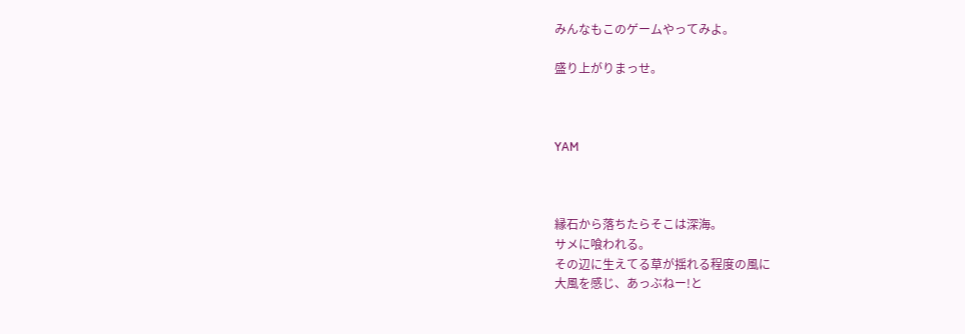みんなもこのゲームやってみよ。

盛り上がりまっせ。



YAM



縁石から落ちたらそこは深海。
サメに喰われる。
その辺に生えてる草が揺れる程度の風に
大風を感じ、あっぶねー!と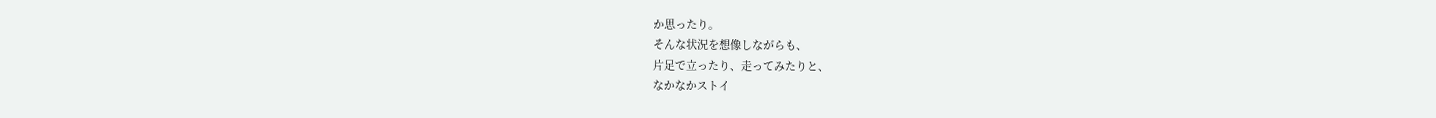か思ったり。
そんな状況を想像しながらも、
片足で立ったり、走ってみたりと、
なかなかストイ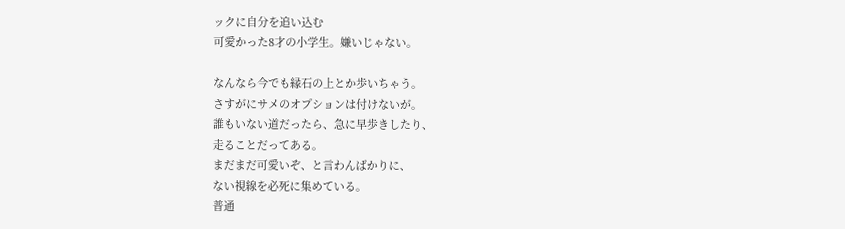ックに自分を追い込む
可愛かった8才の小学生。嫌いじゃない。

なんなら今でも縁石の上とか歩いちゃう。
さすがにサメのオプションは付けないが。
誰もいない道だったら、急に早歩きしたり、
走ることだってある。
まだまだ可愛いぞ、と言わんばかりに、
ない視線を必死に集めている。
普通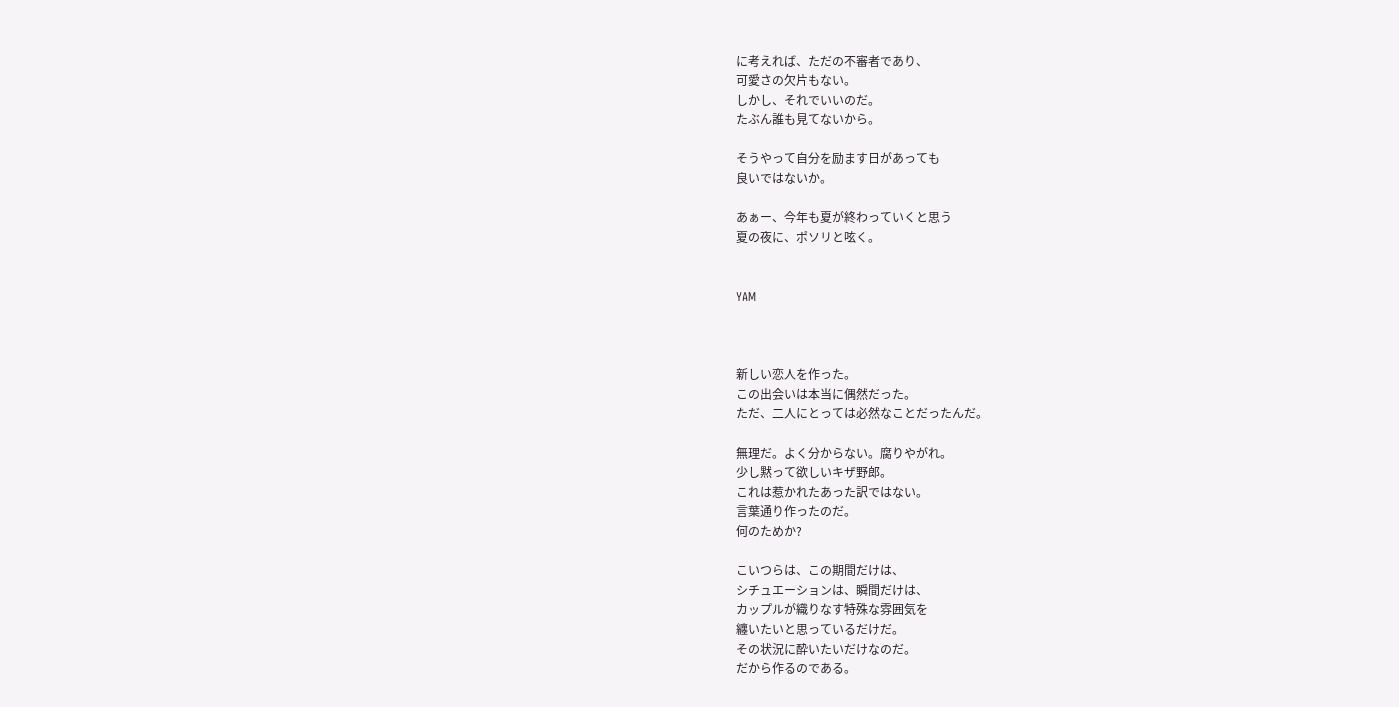に考えれば、ただの不審者であり、
可愛さの欠片もない。
しかし、それでいいのだ。
たぶん誰も見てないから。

そうやって自分を励ます日があっても
良いではないか。

あぁー、今年も夏が終わっていくと思う
夏の夜に、ポソリと呟く。


YAM



新しい恋人を作った。
この出会いは本当に偶然だった。
ただ、二人にとっては必然なことだったんだ。

無理だ。よく分からない。腐りやがれ。
少し黙って欲しいキザ野郎。
これは惹かれたあった訳ではない。
言葉通り作ったのだ。
何のためか?

こいつらは、この期間だけは、
シチュエーションは、瞬間だけは、
カップルが織りなす特殊な雰囲気を
纏いたいと思っているだけだ。
その状況に酔いたいだけなのだ。
だから作るのである。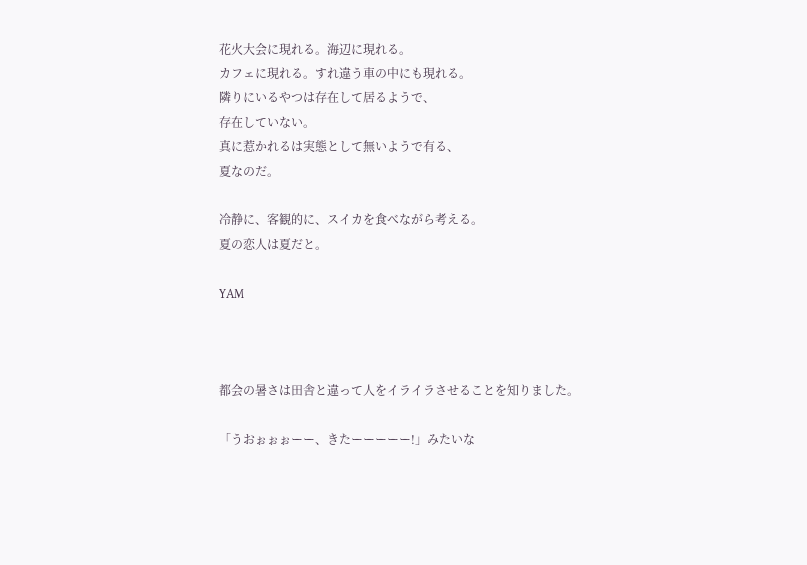花火大会に現れる。海辺に現れる。
カフェに現れる。すれ違う車の中にも現れる。
隣りにいるやつは存在して居るようで、
存在していない。
真に惹かれるは実態として無いようで有る、
夏なのだ。

冷静に、客観的に、スイカを食べながら考える。
夏の恋人は夏だと。

YAM



都会の暑さは田舎と違って人をイライラさせることを知りました。

「うおぉぉぉーー、きたーーーーー!」みたいな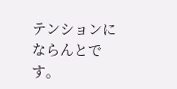テンションにならんとです。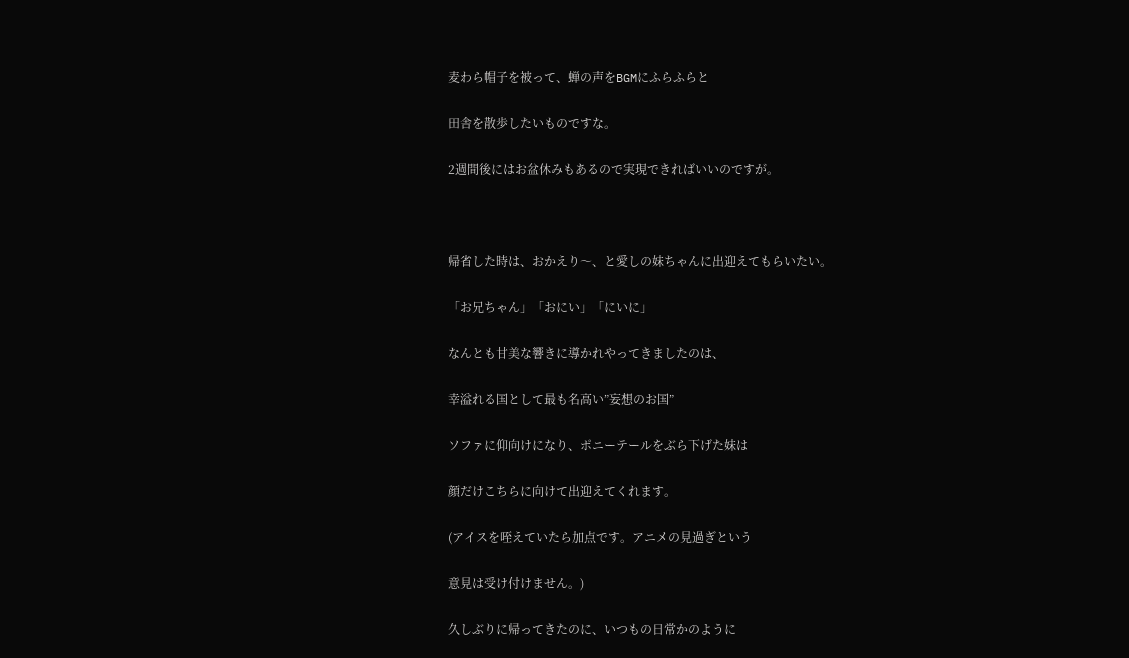麦わら帽子を被って、蝉の声をBGMにふらふらと

田舎を散歩したいものですな。

2週間後にはお盆休みもあるので実現できればいいのですが。



帰省した時は、おかえり〜、と愛しの妹ちゃんに出迎えてもらいたい。

「お兄ちゃん」「おにい」「にいに」

なんとも甘美な響きに導かれやってきましたのは、

幸溢れる国として最も名高い”妄想のお国”

ソファに仰向けになり、ポニーテールをぶら下げた妹は

顔だけこちらに向けて出迎えてくれます。

(アイスを咥えていたら加点です。アニメの見過ぎという

意見は受け付けません。)

久しぶりに帰ってきたのに、いつもの日常かのように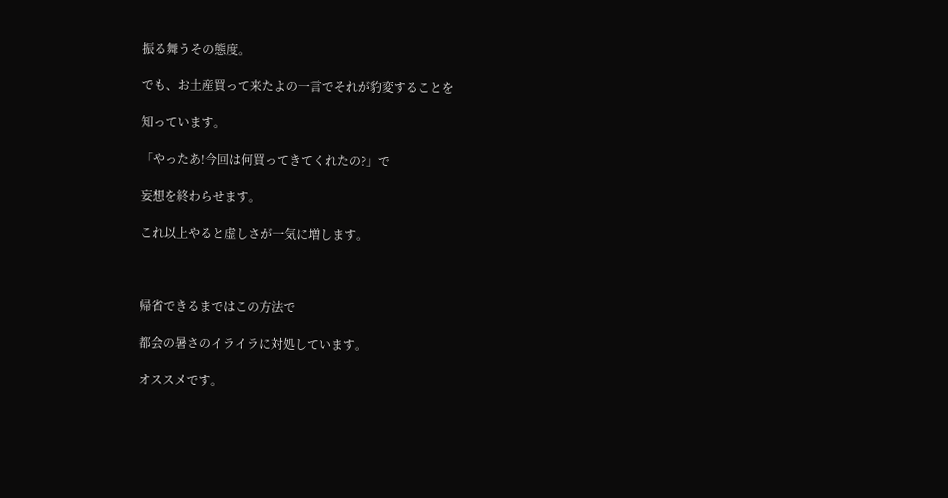振る舞うその態度。

でも、お土産買って来たよの一言でそれが豹変することを

知っています。

「やったあ!今回は何買ってきてくれたの?」で

妄想を終わらせます。

これ以上やると虚しさが一気に増します。



帰省できるまではこの方法で

都会の暑さのイライラに対処しています。

オススメです。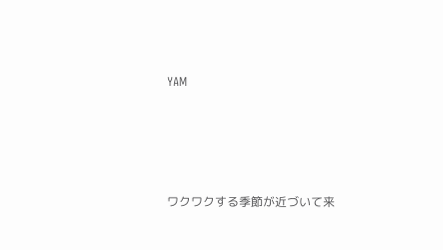YAM





ワクワクする季節が近づいて来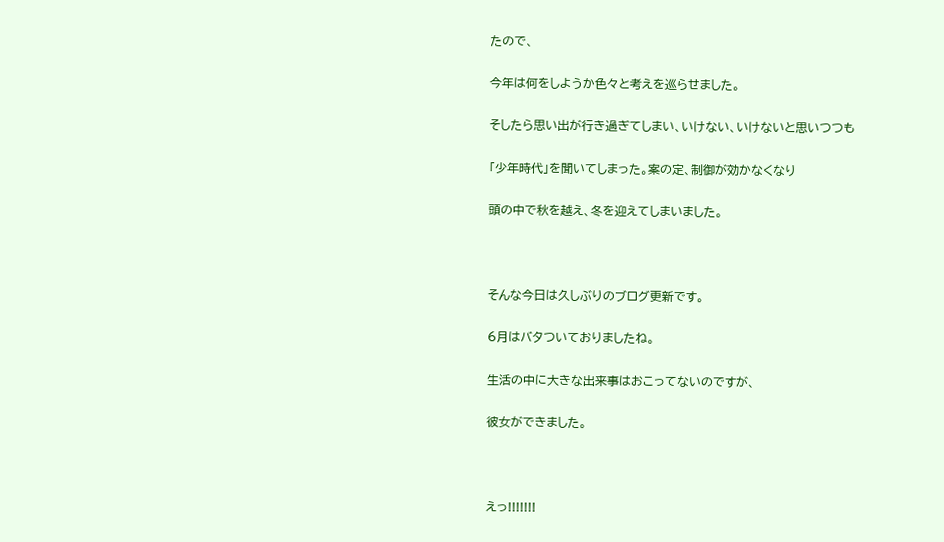たので、

今年は何をしようか色々と考えを巡らせました。

そしたら思い出が行き過ぎてしまい、いけない、いけないと思いつつも

「少年時代」を聞いてしまった。案の定、制御が効かなくなり

頭の中で秋を越え、冬を迎えてしまいました。



そんな今日は久しぶりのブログ更新です。

6月はバタついておりましたね。

生活の中に大きな出来事はおこってないのですが、

彼女ができました。



えっ!!!!!!!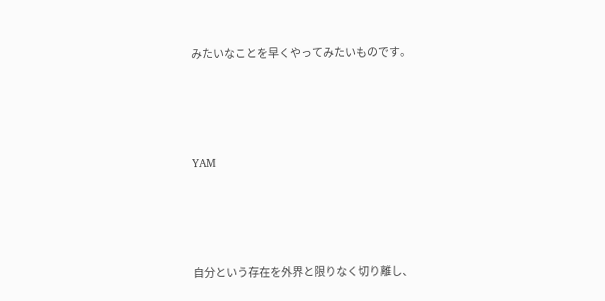みたいなことを早くやってみたいものです。





YAM





自分という存在を外界と限りなく切り離し、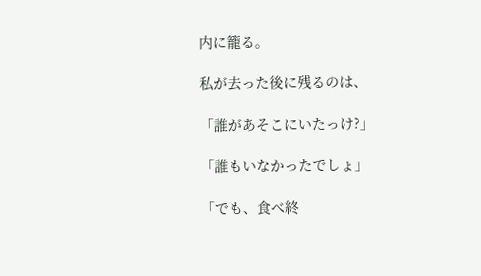内に籠る。

私が去った後に残るのは、

「誰があそこにいたっけ?」

「誰もいなかったでしょ」

「でも、食べ終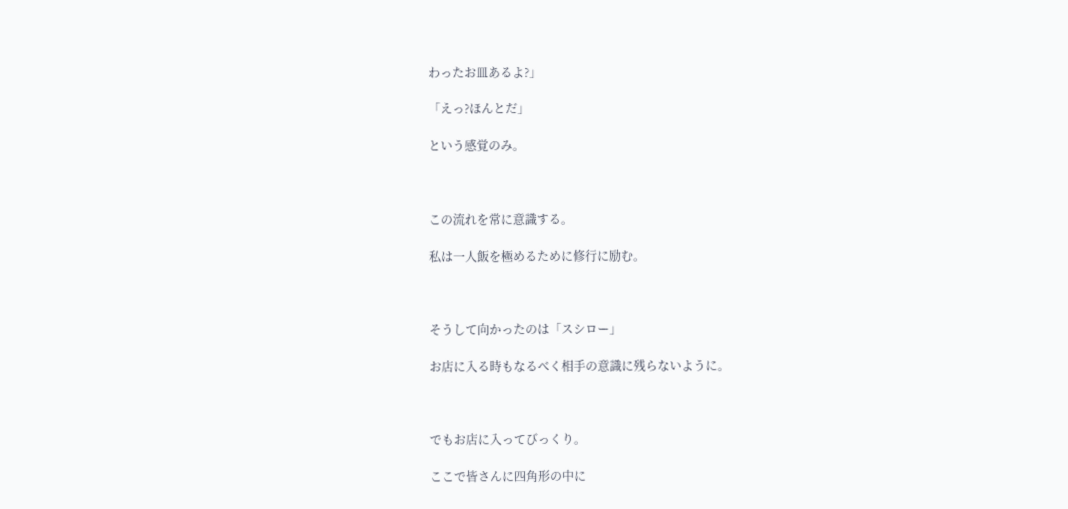わったお皿あるよ?」

「えっ?ほんとだ」

という感覚のみ。



この流れを常に意識する。

私は一人飯を極めるために修行に励む。



そうして向かったのは「スシロー」

お店に入る時もなるべく相手の意識に残らないように。



でもお店に入ってびっくり。

ここで皆さんに四角形の中に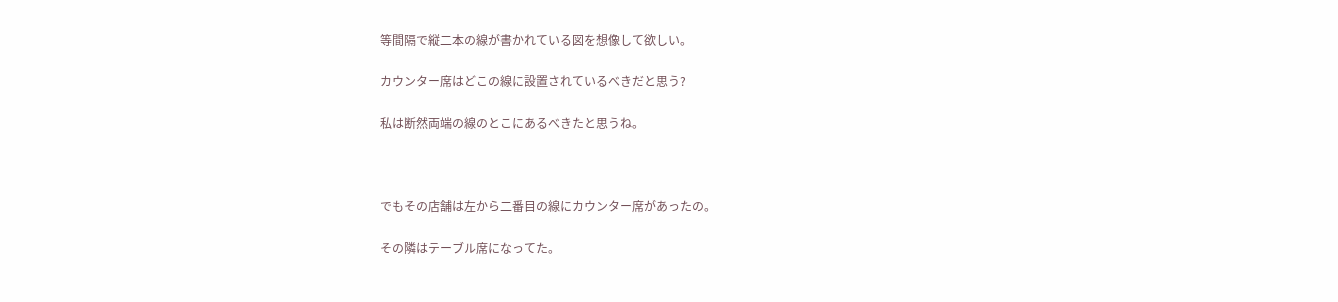等間隔で縦二本の線が書かれている図を想像して欲しい。

カウンター席はどこの線に設置されているべきだと思う?

私は断然両端の線のとこにあるべきたと思うね。



でもその店舗は左から二番目の線にカウンター席があったの。

その隣はテーブル席になってた。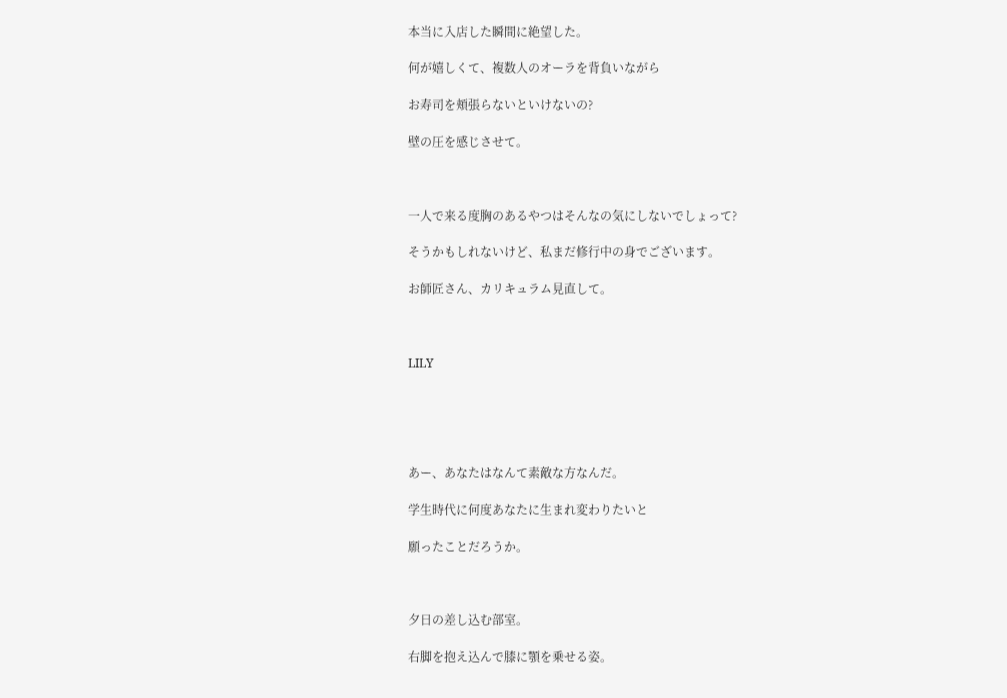本当に入店した瞬間に絶望した。

何が嬉しくて、複数人のオーラを背負いながら

お寿司を頬張らないといけないの?

壁の圧を感じさせて。



一人で来る度胸のあるやつはそんなの気にしないでしょって?

そうかもしれないけど、私まだ修行中の身でございます。

お師匠さん、カリキュラム見直して。



LILY





あー、あなたはなんて素敵な方なんだ。

学生時代に何度あなたに生まれ変わりたいと

願ったことだろうか。



夕日の差し込む部室。

右脚を抱え込んで膝に顎を乗せる姿。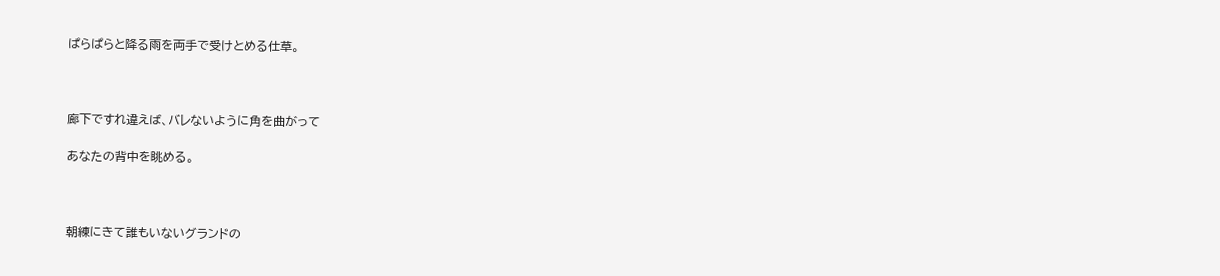ぱらぱらと降る雨を両手で受けとめる仕草。



廊下ですれ違えば、バレないように角を曲がって

あなたの背中を眺める。



朝練にきて誰もいないグランドの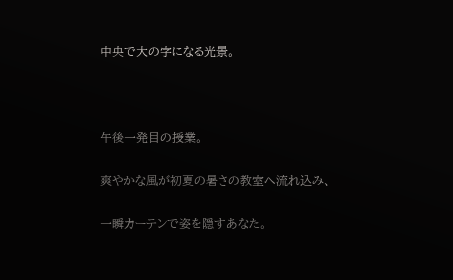中央で大の字になる光景。



午後一発目の授業。

爽やかな風が初夏の暑さの教室へ流れ込み、

一瞬カーテンで姿を隠すあなた。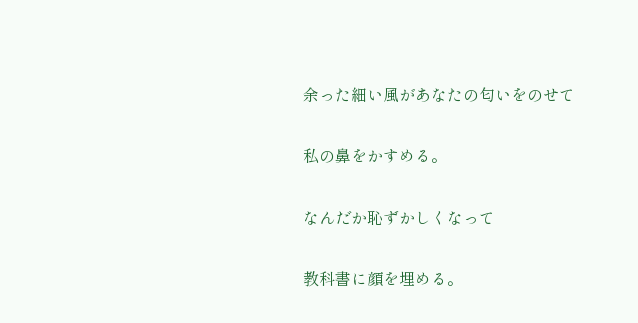余った細い風があなたの匂いをのせて

私の鼻をかすめる。

なんだか恥ずかしくなって

教科書に顔を埋める。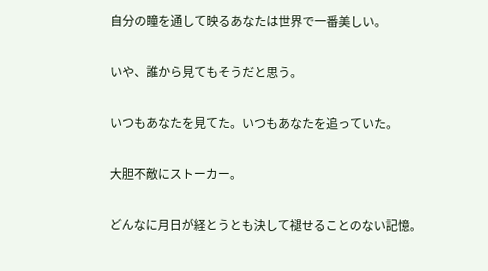自分の瞳を通して映るあなたは世界で一番美しい。

いや、誰から見てもそうだと思う。

いつもあなたを見てた。いつもあなたを追っていた。

大胆不敵にストーカー。

どんなに月日が経とうとも決して褪せることのない記憶。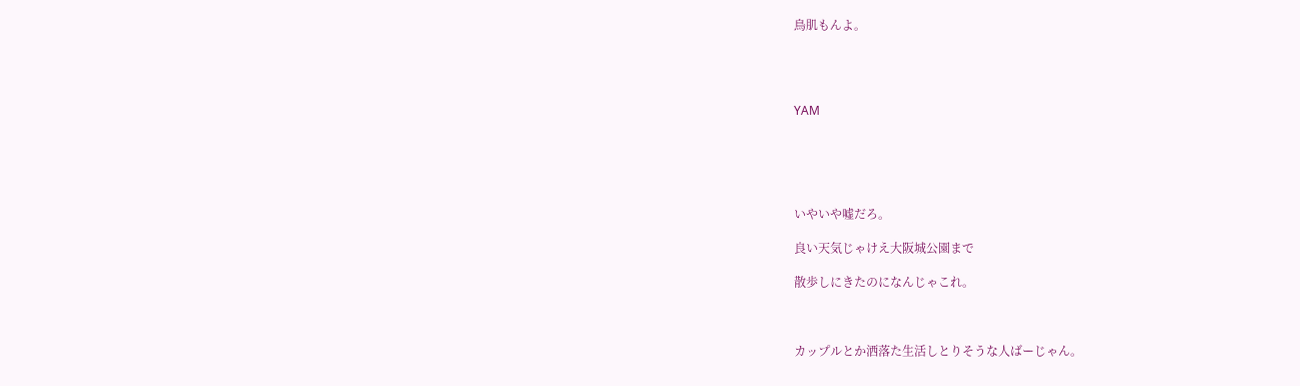鳥肌もんよ。




YAM





いやいや嘘だろ。

良い天気じゃけえ大阪城公園まで

散歩しにきたのになんじゃこれ。



カップルとか洒落た生活しとりそうな人ばーじゃん。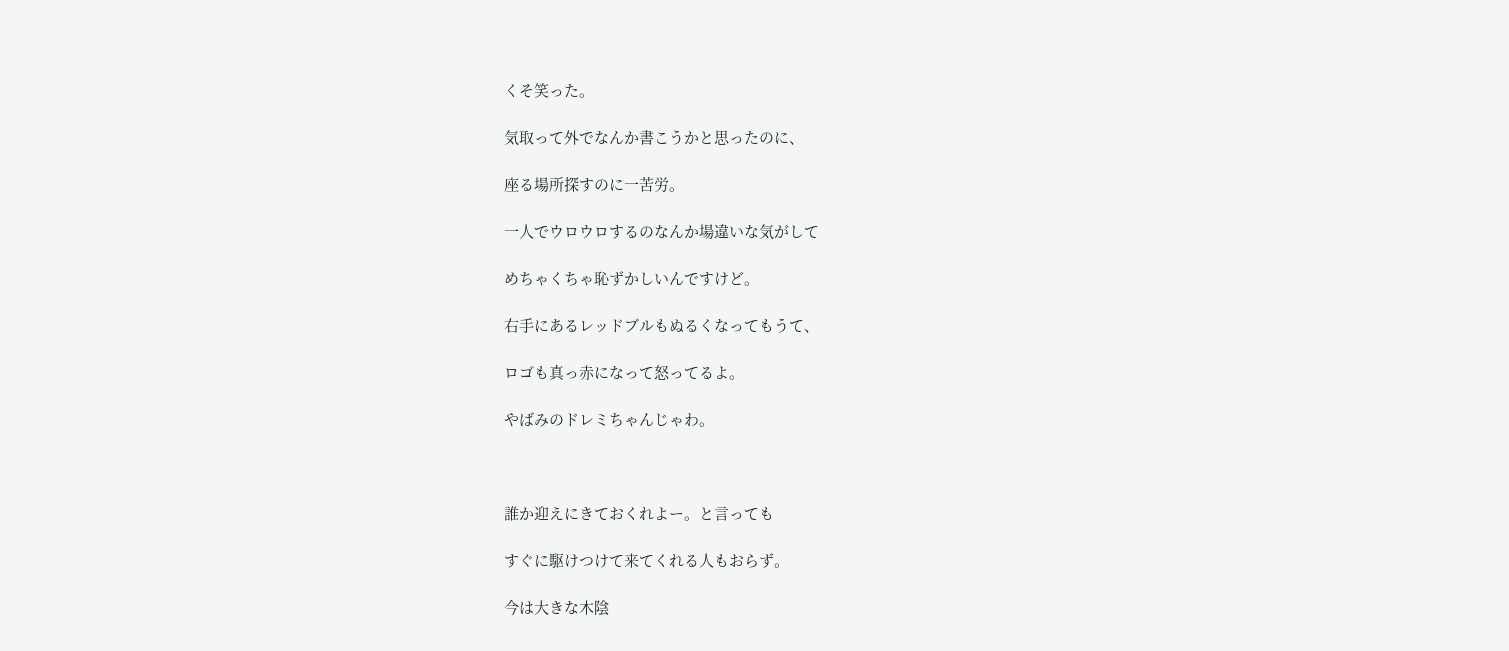くそ笑った。

気取って外でなんか書こうかと思ったのに、

座る場所探すのに一苦労。

一人でウロウロするのなんか場違いな気がして

めちゃくちゃ恥ずかしいんですけど。

右手にあるレッドブルもぬるくなってもうて、

ロゴも真っ赤になって怒ってるよ。

やばみのドレミちゃんじゃわ。



誰か迎えにきておくれよー。と言っても

すぐに駆けつけて来てくれる人もおらず。

今は大きな木陰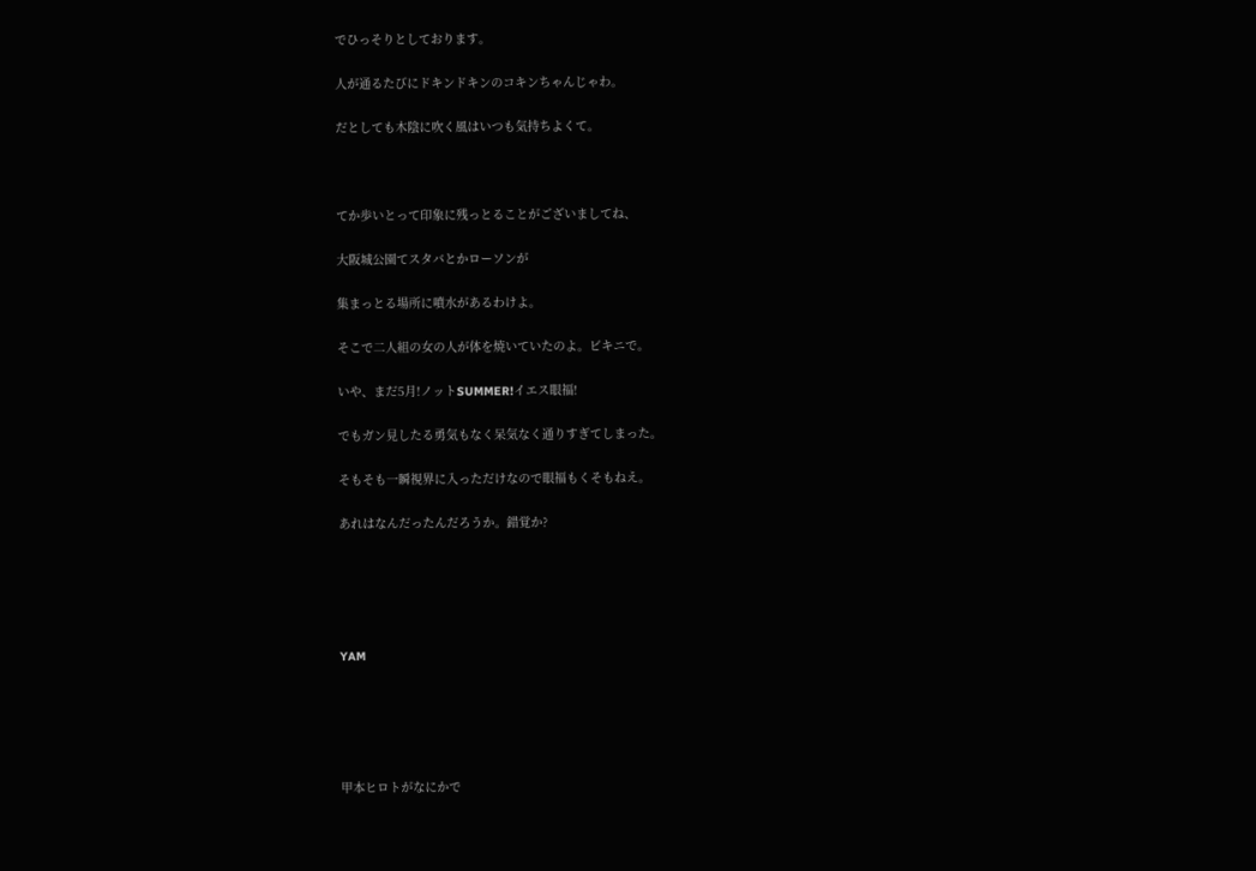でひっそりとしております。

人が通るたびにドキンドキンのコキンちゃんじゃわ。

だとしても木陰に吹く風はいつも気持ちよくて。



てか歩いとって印象に残っとることがございましてね、

大阪城公園てスタバとかローソンが

集まっとる場所に噴水があるわけよ。

そこで二人組の女の人が体を焼いていたのよ。ビキニで。

いや、まだ5月!ノットSUMMER!イエス眼福!

でもガン見したる勇気もなく呆気なく通りすぎてしまった。

そもそも一瞬視界に入っただけなので眼福もくそもねえ。

あれはなんだったんだろうか。錯覚か?





YAM





甲本ヒロトがなにかで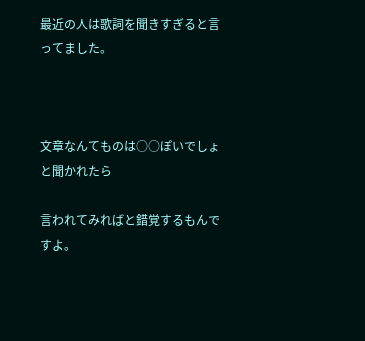最近の人は歌詞を聞きすぎると言ってました。



文章なんてものは○○ぽいでしょと聞かれたら

言われてみればと錯覚するもんですよ。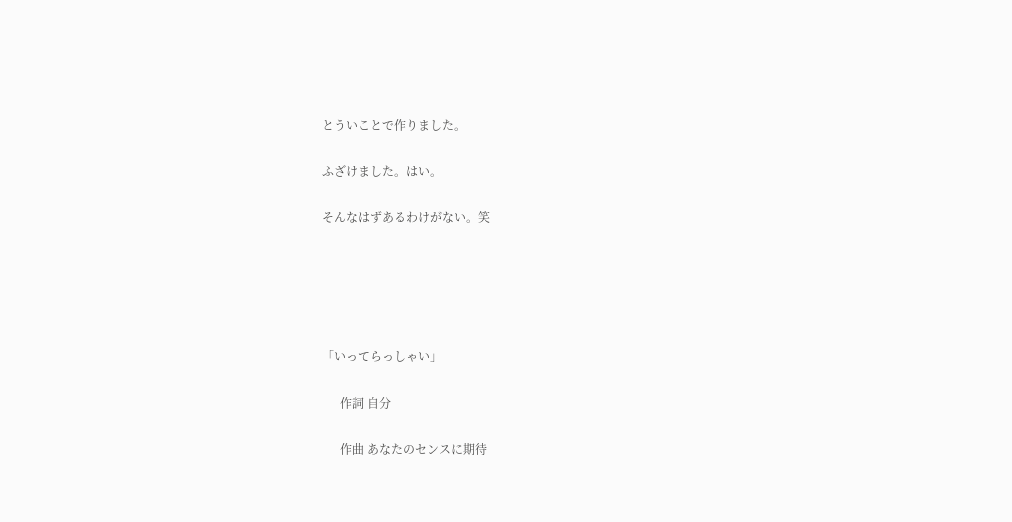とういことで作りました。

ふざけました。はい。

そんなはずあるわけがない。笑





「いってらっしゃい」

      作詞 自分

      作曲 あなたのセンスに期待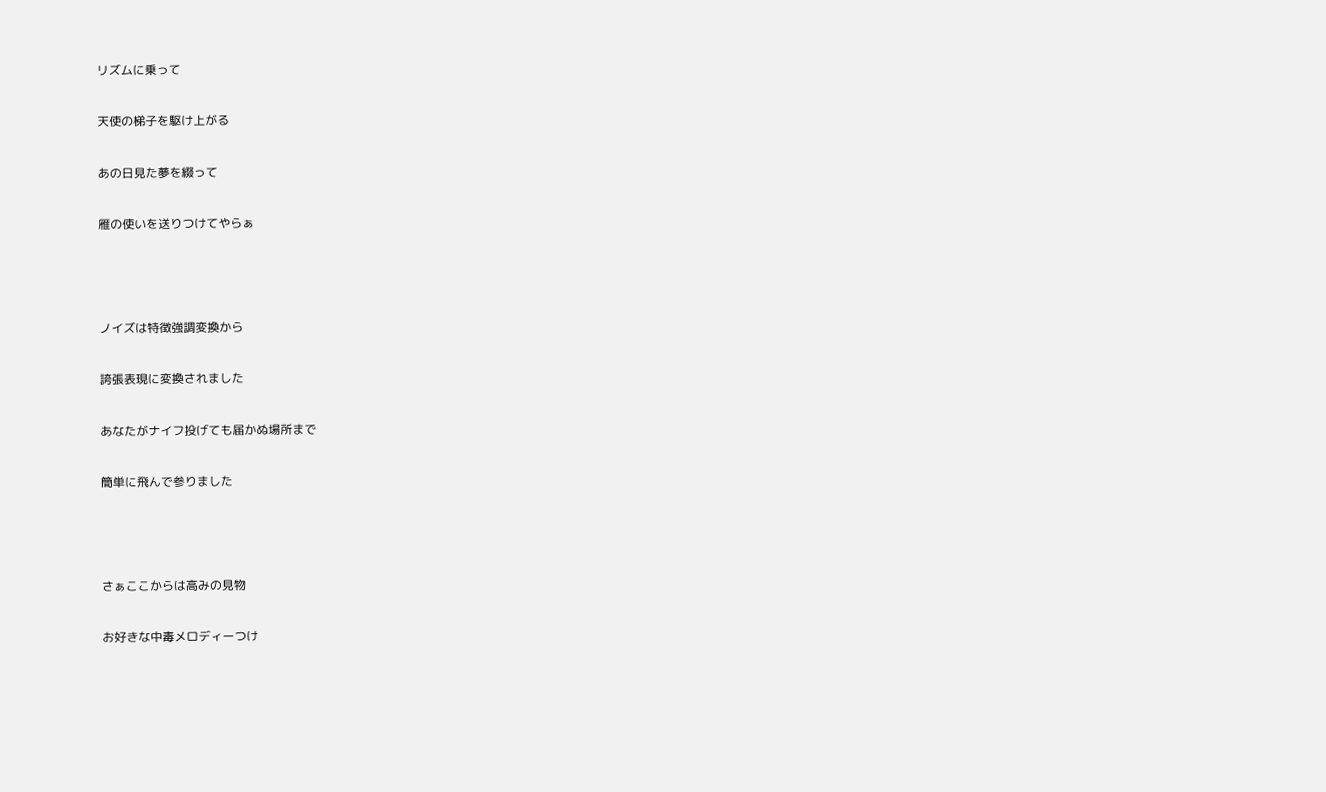リズムに乗って

天使の梯子を駆け上がる

あの日見た夢を綴って

雁の使いを送りつけてやらぁ



ノイズは特徴強調変換から

誇張表現に変換されました

あなたがナイフ投げても届かぬ場所まで

簡単に飛んで参りました



さぁここからは高みの見物

お好きな中毒メロディーつけ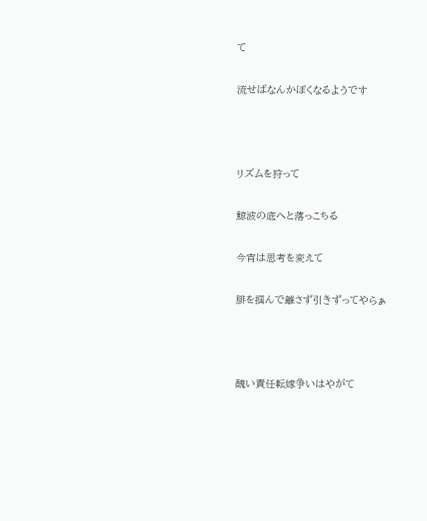て

流せばなんかぽくなるようです



リズムを狩って

鯨波の底へと落っこちる

今宵は思考を変えて

腓を掴んで離さず引きずってやらぁ



醜い責任転嫁争いはやがて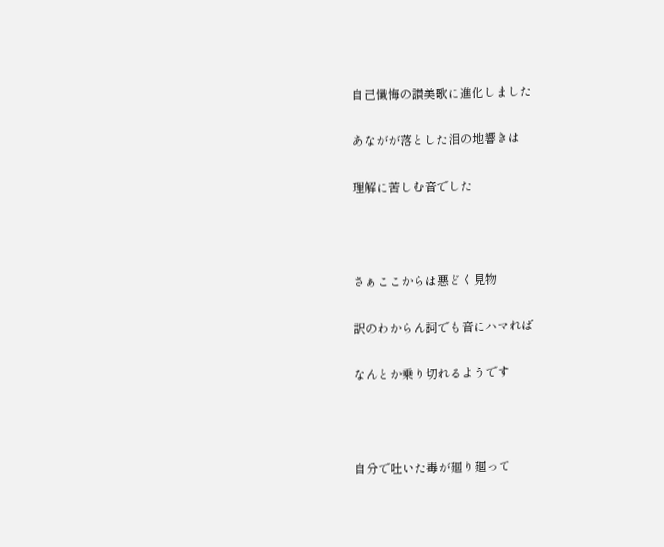自己懺悔の讃美歌に進化しました

あながが落とした泪の地響きは

理解に苦しむ音でした



さぁここからは悪どく見物

訳のわからん詞でも音にハマれば

なんとか乗り切れるようです



自分で吐いた毒が廻り廻って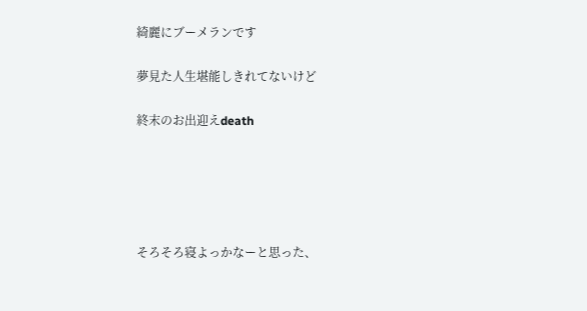綺麗にブーメランです

夢見た人生堪能しきれてないけど

終末のお出迎えdeath





そろそろ寝よっかなーと思った、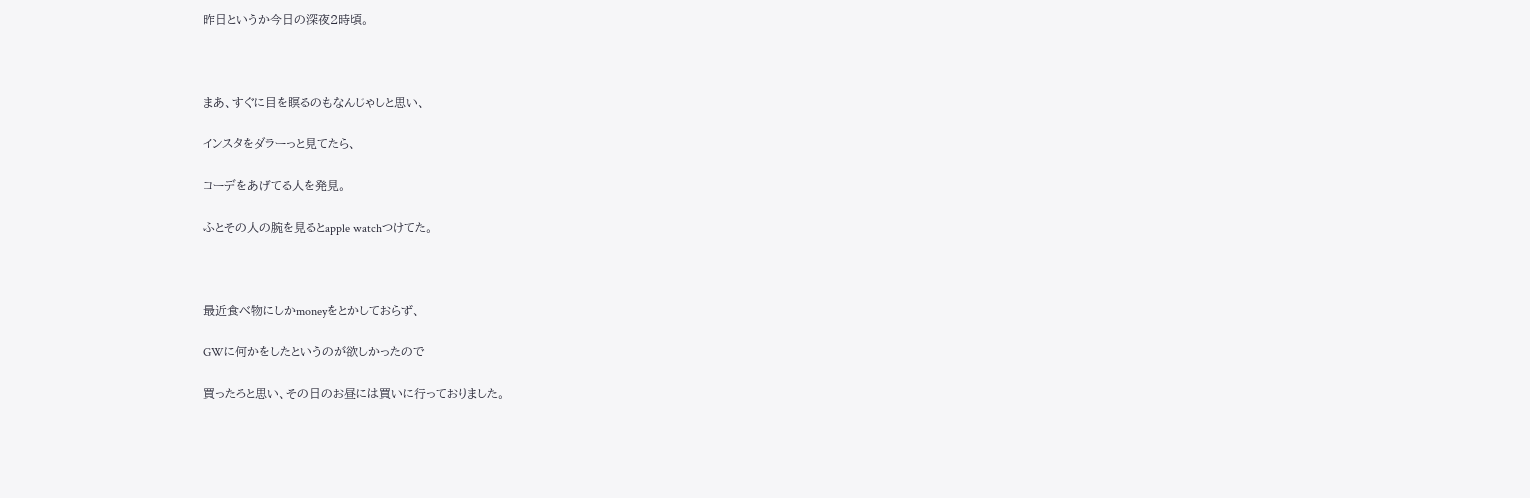昨日というか今日の深夜2時頃。



まあ、すぐに目を瞑るのもなんじゃしと思い、

インスタをダラーっと見てたら、

コーデをあげてる人を発見。

ふとその人の腕を見るとapple watchつけてた。



最近食べ物にしかmoneyをとかしておらず、

GWに何かをしたというのが欲しかったので

買ったろと思い、その日のお昼には買いに行っておりました。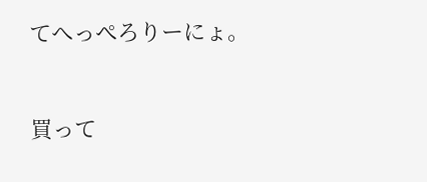てへっぺろりーにょ。



買って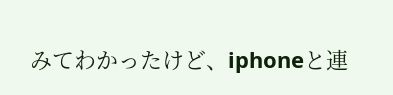みてわかったけど、iphoneと連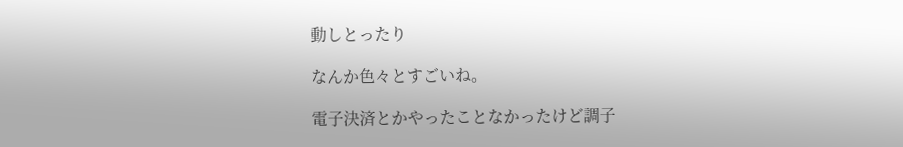動しとったり

なんか色々とすごいね。

電子決済とかやったことなかったけど調子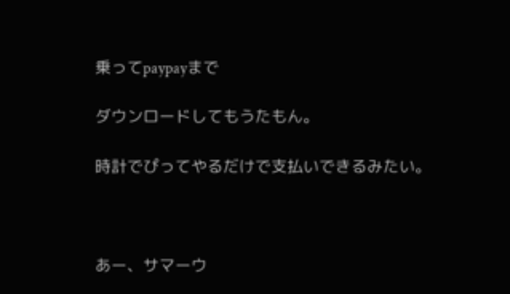乗ってpaypayまで

ダウンロードしてもうたもん。

時計でぴってやるだけで支払いできるみたい。



あー、サマーウ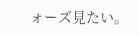ォーズ見たい。